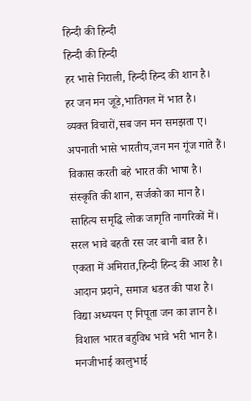हिन्दी की हिन्दी
हिन्दी की हिन्दी
हर भासे निराली, हिन्दी हिन्द की शान है।
हर जन मन जूडे,भातिगल में भात है।
व्यक्त विचारों,सब जन मन समझता ए।
अपनाती भासे भारतीय,जन मन गूंज गाते हैं।
विकास करती बहे भारत की भाषा है।
संस्कृति की शान, सर्जको का मान है।
साहित्य समृद्धि लोक जागृति नागरिकों में।
सरल भावे बहती रस जर बानी बात है।
एकता में अमिरात,हिन्दी हिन्द की आश है।
आदान प्रदाने, समाज धडत की पाश है।
विद्या अध्ययन ए निपूता जन का ज्ञान है।
विशाल भारत बहुविध भावे भरी भान है।
मनजीभाई कालुभाई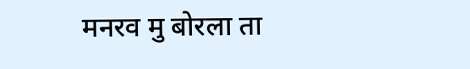मनरव मु बोरला ता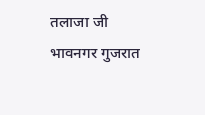तलाजा जी भावनगर गुजरात